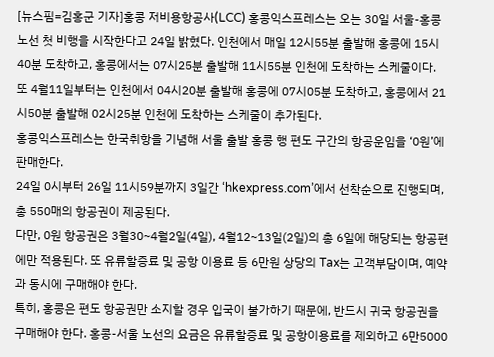[뉴스핌=김홍군 기자]홍콩 저비용항공사(LCC) 홍콩익스프레스는 오는 30일 서울-홍콩 노선 첫 비행을 시작한다고 24일 밝혔다. 인천에서 매일 12시55분 출발해 홍콩에 15시40분 도착하고, 홍콩에서는 07시25분 출발해 11시55분 인천에 도착하는 스케줄이다.
또 4월11일부터는 인천에서 04시20분 출발해 홍콩에 07시05분 도착하고, 홍콩에서 21시50분 출발해 02시25분 인천에 도착하는 스케줄이 추가된다.
홍콩익스프레스는 한국취항을 기념해 서울 출발 홍콩 행 편도 구간의 항공운임을 ‘0원’에 판매한다.
24일 0시부터 26일 11시59분까지 3일간 ‘hkexpress.com’에서 선착순으로 진행되며, 총 550매의 항공권이 제공된다.
다만, 0원 항공권은 3월30~4월2일(4일), 4월12~13일(2일)의 총 6일에 해당되는 항공편에만 적용된다. 또 유류할증료 및 공항 이용료 등 6만원 상당의 Tax는 고객부담이며, 예약과 동시에 구매해야 한다.
특히, 홍콩은 편도 항공권만 소지할 경우 입국이 불가하기 때문에, 반드시 귀국 항공권을 구매해야 한다. 홍콩-서울 노선의 요금은 유류할증료 및 공항이용료를 제외하고 6만5000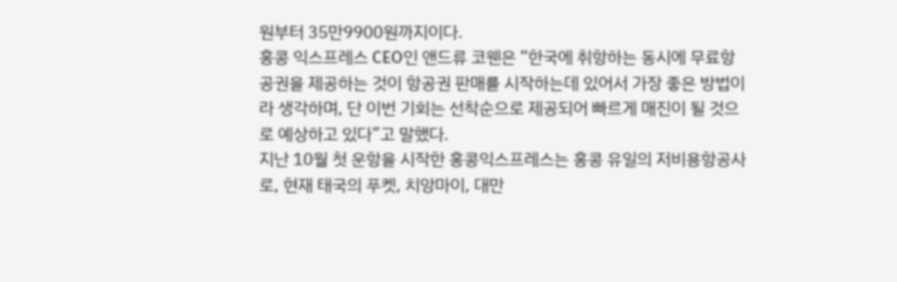원부터 35만9900원까지이다.
홍콩 익스프레스 CEO인 앤드류 코웬은 “한국에 취항하는 동시에 무료항공권을 제공하는 것이 항공권 판매를 시작하는데 있어서 가장 좋은 방법이라 생각하며, 단 이번 기회는 선착순으로 제공되어 빠르게 매진이 될 것으로 예상하고 있다”고 말했다.
지난 10월 첫 운항을 시작한 홍콩익스프레스는 홍콩 유일의 저비용항공사로, 현재 태국의 푸켓, 치앙마이, 대만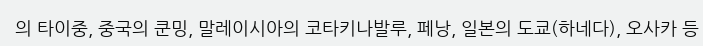의 타이중, 중국의 쿤밍, 말레이시아의 코타키나발루, 페낭, 일본의 도쿄(하네다), 오사카 등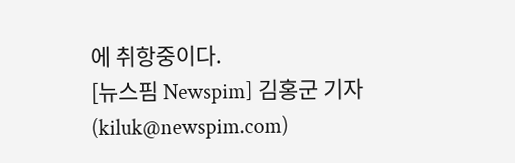에 취항중이다.
[뉴스핌 Newspim] 김홍군 기자 (kiluk@newspim.com)